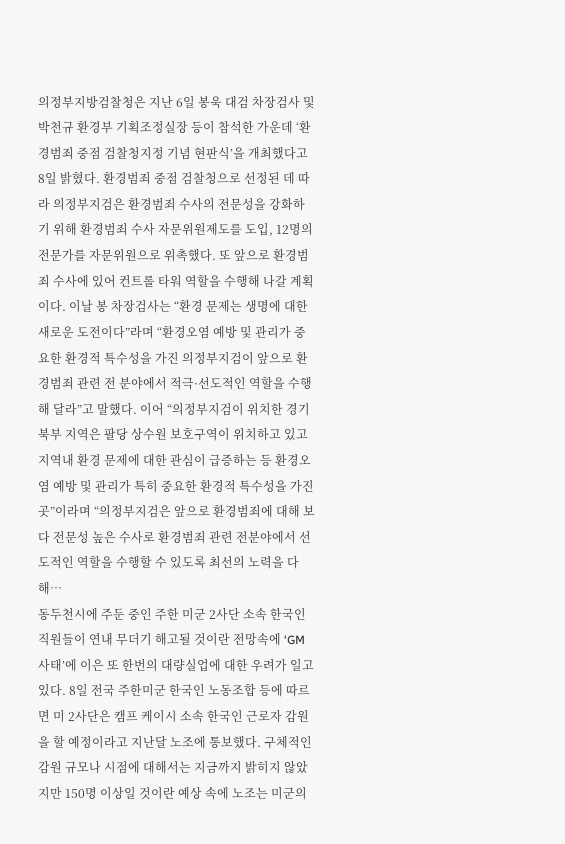의정부지방검찰청은 지난 6일 봉욱 대검 차장검사 및 박천규 환경부 기획조정실장 등이 참석한 가운데 ‘환경범죄 중점 검찰청지정 기념 현판식’을 개최했다고 8일 밝혔다. 환경범죄 중점 검찰청으로 선정된 데 따라 의정부지검은 환경범죄 수사의 전문성을 강화하기 위해 환경범죄 수사 자문위원제도를 도입, 12명의 전문가를 자문위원으로 위촉했다. 또 앞으로 환경범죄 수사에 있어 컨트롤 타워 역할을 수행해 나갈 계획이다. 이날 봉 차장검사는 “환경 문제는 생명에 대한 새로운 도전이다”라며 “환경오염 예방 및 관리가 중요한 환경적 특수성을 가진 의정부지검이 앞으로 환경범죄 관련 전 분야에서 적극·선도적인 역할을 수행해 달라”고 말했다. 이어 “의정부지검이 위치한 경기북부 지역은 팔당 상수원 보호구역이 위치하고 있고 지역내 환경 문제에 대한 관심이 급증하는 등 환경오염 예방 및 관리가 특히 중요한 환경적 특수성을 가진 곳”이라며 “의정부지검은 앞으로 환경범죄에 대해 보다 전문성 높은 수사로 환경범죄 관련 전분야에서 선도적인 역할을 수행할 수 있도록 최선의 노력을 다해…
동두천시에 주둔 중인 주한 미군 2사단 소속 한국인 직원들이 연내 무더기 해고될 것이란 전망속에 ‘GM 사태’에 이은 또 한번의 대량실업에 대한 우려가 일고 있다. 8일 전국 주한미군 한국인 노동조합 등에 따르면 미 2사단은 캠프 케이시 소속 한국인 근로자 감원을 할 예정이라고 지난달 노조에 통보했다. 구체적인 감원 규모나 시점에 대해서는 지금까지 밝히지 않았지만 150명 이상일 것이란 예상 속에 노조는 미군의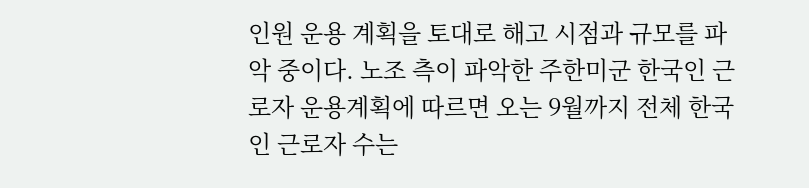인원 운용 계획을 토대로 해고 시점과 규모를 파악 중이다. 노조 측이 파악한 주한미군 한국인 근로자 운용계획에 따르면 오는 9월까지 전체 한국인 근로자 수는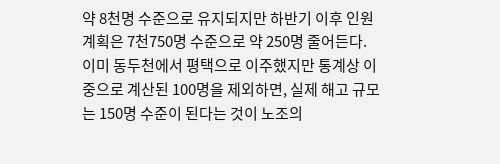약 8천명 수준으로 유지되지만 하반기 이후 인원 계획은 7천750명 수준으로 약 250명 줄어든다. 이미 동두천에서 평택으로 이주했지만 통계상 이중으로 계산된 100명을 제외하면, 실제 해고 규모는 150명 수준이 된다는 것이 노조의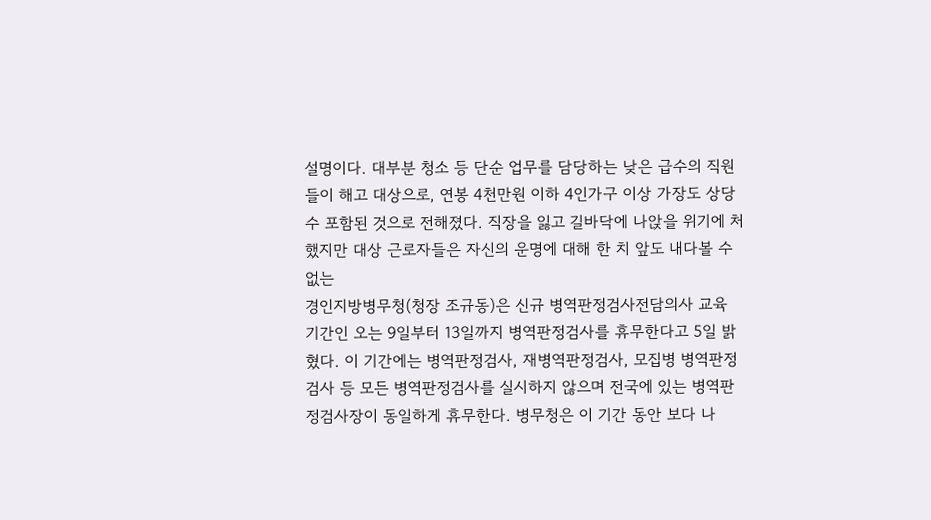설명이다. 대부분 청소 등 단순 업무를 담당하는 낮은 급수의 직원들이 해고 대상으로, 연봉 4천만원 이하 4인가구 이상 가장도 상당수 포함된 것으로 전해졌다. 직장을 잃고 길바닥에 나앉을 위기에 처했지만 대상 근로자들은 자신의 운명에 대해 한 치 앞도 내다볼 수 없는
경인지방병무청(청장 조규동)은 신규 병역판정검사전담의사 교육 기간인 오는 9일부터 13일까지 병역판정검사를 휴무한다고 5일 밝혔다. 이 기간에는 병역판정검사, 재병역판정검사, 모집병 병역판정 검사 등 모든 병역판정검사를 실시하지 않으며 전국에 있는 병역판정검사장이 동일하게 휴무한다. 병무청은 이 기간 동안 보다 나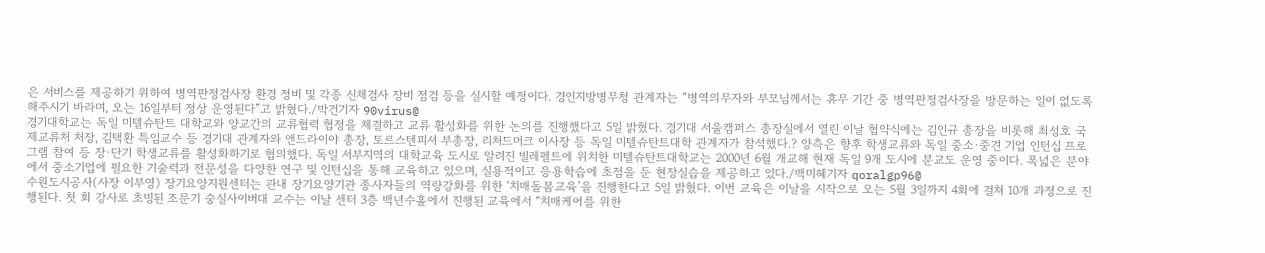은 서비스를 제공하기 위하여 병역판정검사장 환경 정비 및 각종 신체검사 장비 점검 등을 실시할 예정이다. 경인지방병무청 관계자는 “병역의무자와 부모님께서는 휴무 기간 중 병역판정검사장을 방문하는 일이 없도록 해주시기 바라며, 오는 16일부터 정상 운영된다”고 밝혔다./박건기자 90virus@
경기대학교는 독일 미텔슈탄트 대학교와 양교간의 교류협력 협정을 체결하고 교류 활성화를 위한 논의를 진행했다고 5일 밝혔다. 경기대 서울캠퍼스 총장실에서 열린 이날 협약식에는 김인규 총장을 비롯해 최성호 국제교류처 처장, 김택환 특임교수 등 경기대 관계자와 앤드라이야 총장, 토르스텐피셔 부총장, 리처드머크 이사장 등 독일 미텔슈탄트대학 관계자가 참석했다.? 양측은 향후 학생교류와 독일 중소·중견 기업 인턴십 프로그램 참여 등 장·단기 학생교류를 활성화하기로 협의했다. 독일 서부지역의 대학교육 도시로 알려진 빌레펠트에 위치한 미텔슈탄트대학교는 2000년 6월 개교해 현재 독일 9개 도시에 분교도 운영 중이다. 폭넓은 분야에서 중소기업에 필요한 기술력과 전문성을 다양한 연구 및 인턴십을 통해 교육하고 있으며, 실용적이고 응용학습에 초점을 둔 현장실습을 제공하고 있다./백미혜기자 qoralgp96@
수원도시공사(사장 이부영) 장기요양지원센터는 관내 장기요양기관 종사자들의 역량강화를 위한 ‘치매돌봄교육’을 진행한다고 5일 밝혔다. 이번 교육은 이날을 시작으로 오는 5월 3일까지 4회에 걸쳐 10개 과정으로 진행된다. 첫 회 강사로 초빙된 조문기 숭실사이버대 교수는 이날 센터 3층 백년수홀에서 진행된 교육에서 “치매케어를 위한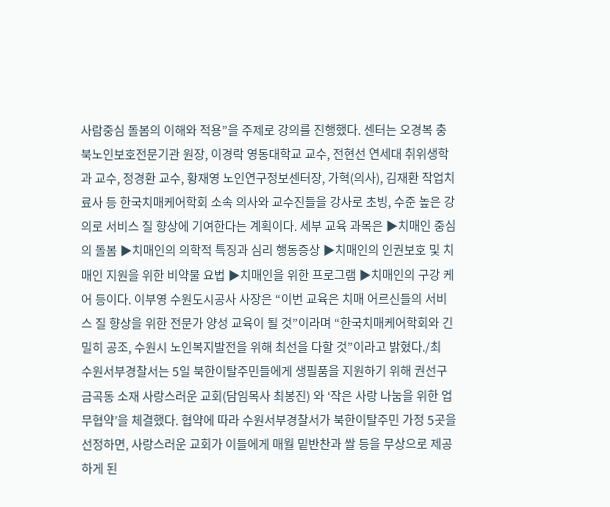사람중심 돌봄의 이해와 적용”을 주제로 강의를 진행했다. 센터는 오경복 충북노인보호전문기관 원장, 이경락 영동대학교 교수, 전현선 연세대 취위생학과 교수, 정경환 교수, 황재영 노인연구정보센터장, 가혁(의사), 김재환 작업치료사 등 한국치매케어학회 소속 의사와 교수진들을 강사로 초빙, 수준 높은 강의로 서비스 질 향상에 기여한다는 계획이다. 세부 교육 과목은 ▶치매인 중심의 돌봄 ▶치매인의 의학적 특징과 심리 행동증상 ▶치매인의 인권보호 및 치매인 지원을 위한 비약물 요법 ▶치매인을 위한 프로그램 ▶치매인의 구강 케어 등이다. 이부영 수원도시공사 사장은 “이번 교육은 치매 어르신들의 서비스 질 향상을 위한 전문가 양성 교육이 될 것”이라며 “한국치매케어학회와 긴밀히 공조, 수원시 노인복지발전을 위해 최선을 다할 것”이라고 밝혔다./최
수원서부경찰서는 5일 북한이탈주민들에게 생필품을 지원하기 위해 권선구 금곡동 소재 사랑스러운 교회(담임목사 최봉진) 와 ‘작은 사랑 나눔을 위한 업무협약’을 체결했다. 협약에 따라 수원서부경찰서가 북한이탈주민 가정 5곳을 선정하면, 사랑스러운 교회가 이들에게 매월 밑반찬과 쌀 등을 무상으로 제공하게 된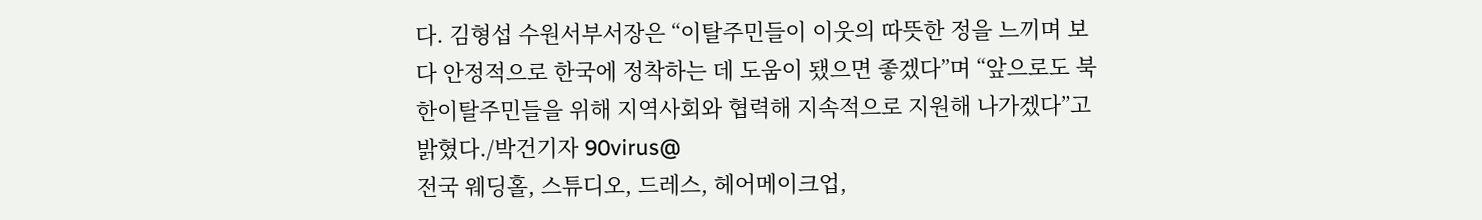다. 김형섭 수원서부서장은 “이탈주민들이 이웃의 따뜻한 정을 느끼며 보다 안정적으로 한국에 정착하는 데 도움이 됐으면 좋겠다”며 “앞으로도 북한이탈주민들을 위해 지역사회와 협력해 지속적으로 지원해 나가겠다”고 밝혔다./박건기자 90virus@
전국 웨딩홀, 스튜디오, 드레스, 헤어메이크업,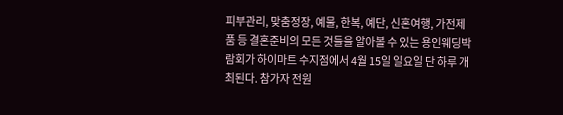피부관리, 맞춤정장, 예물, 한복, 예단, 신혼여행, 가전제품 등 결혼준비의 모든 것들을 알아볼 수 있는 용인웨딩박람회가 하이마트 수지점에서 4월 15일 일요일 단 하루 개최된다. 참가자 전원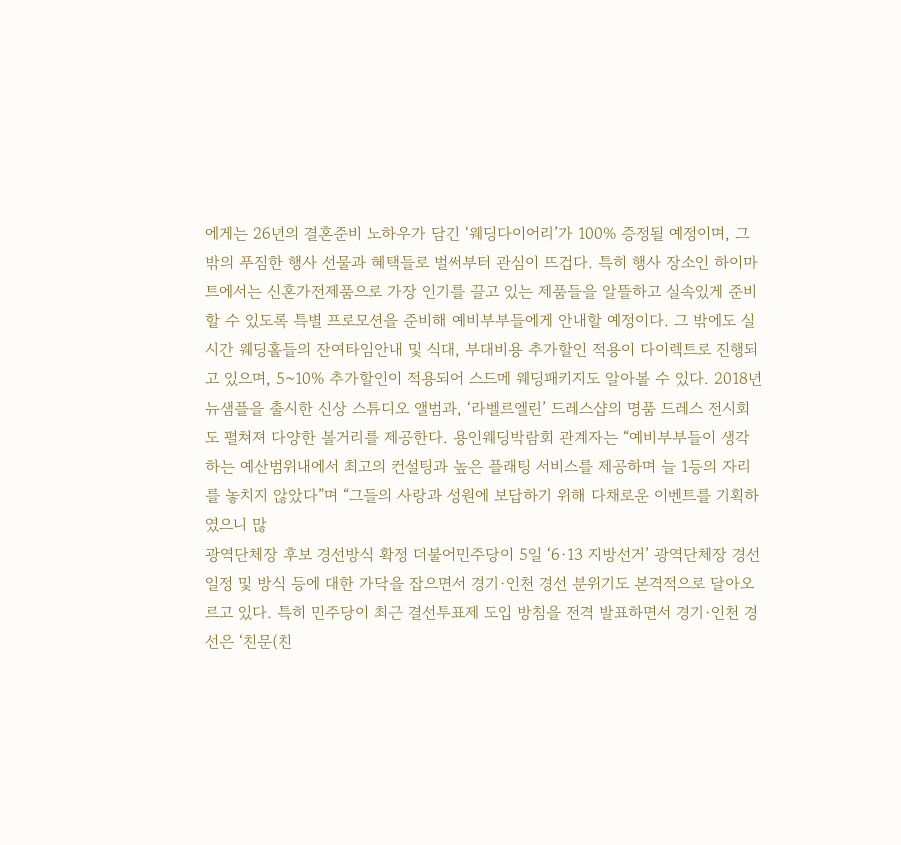에게는 26년의 결혼준비 노하우가 담긴 ‘웨딩다이어리’가 100% 증정될 예정이며, 그밖의 푸짐한 행사 선물과 혜택들로 벌써부터 관심이 뜨겁다. 특히 행사 장소인 하이마트에서는 신혼가전제품으로 가장 인기를 끌고 있는 제품들을 알뜰하고 실속있게 준비할 수 있도록 특별 프로모션을 준비해 예비부부들에게 안내할 예정이다. 그 밖에도 실시간 웨딩홀들의 잔여타임안내 및 식대, 부대비용 추가할인 적용이 다이렉트로 진행되고 있으며, 5~10% 추가할인이 적용되어 스드메 웨딩패키지도 알아볼 수 있다. 2018년 뉴샘플을 출시한 신상 스튜디오 앨범과, ‘라벨르엘린’ 드레스샵의 명품 드레스 전시회도 펼쳐져 다양한 볼거리를 제공한다. 용인웨딩박람회 관계자는 “예비부부들이 생각하는 예산범위내에서 최고의 컨설팅과 높은 플래팅 서비스를 제공하며 늘 1등의 자리를 놓치지 않았다”며 “그들의 사랑과 성원에 보답하기 위해 다채로운 이벤트를 기획하였으니 많
광역단체장 후보 경선방식 확정 더불어민주당이 5일 ‘6·13 지방선거’ 광역단체장 경선 일정 및 방식 등에 대한 가닥을 잡으면서 경기·인천 경선 분위기도 본격적으로 달아오르고 있다. 특히 민주당이 최근 결선투표제 도입 방침을 전격 발표하면서 경기·인천 경선은 ‘친문(친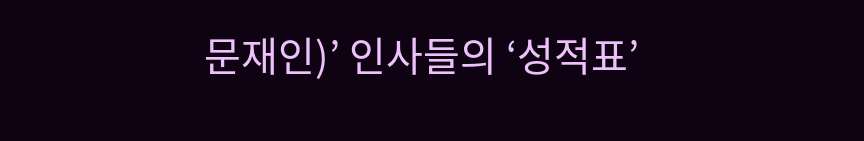문재인)’ 인사들의 ‘성적표’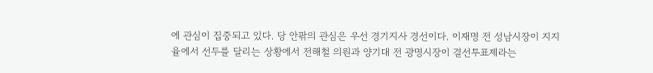에 관심이 집중되고 있다. 당 안팎의 관심은 우선 경기지사 경선이다. 이재명 전 성남시장이 지지율에서 선두를 달리는 상황에서 전해철 의원과 양기대 전 광명시장이 결선투표제라는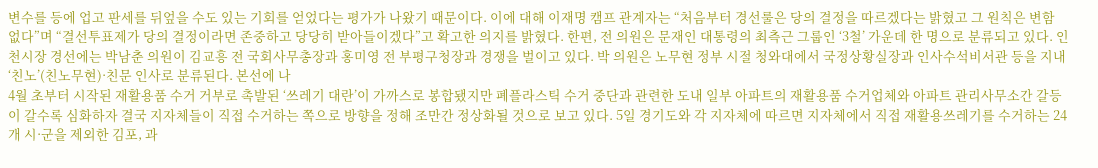변수를 등에 업고 판세를 뒤엎을 수도 있는 기회를 얻었다는 평가가 나왔기 때문이다. 이에 대해 이재명 캠프 관계자는 “처음부터 경선룰은 당의 결정을 따르겠다는 밝혔고 그 원칙은 변함 없다”며 “결선투표제가 당의 결정이라면 존중하고 당당히 받아들이겠다”고 확고한 의지를 밝혔다. 한편, 전 의원은 문재인 대통령의 최측근 그룹인 ‘3철’ 가운데 한 명으로 분류되고 있다. 인천시장 경선에는 박남춘 의원이 김교흥 전 국회사무총장과 홍미영 전 부평구청장과 경쟁을 벌이고 있다. 박 의원은 노무현 정부 시절 청와대에서 국정상황실장과 인사수석비서관 등을 지내 ‘친노’(친노무현)·친문 인사로 분류된다. 본선에 나
4월 초부터 시작된 재활용품 수거 거부로 촉발된 ‘쓰레기 대란’이 가까스로 봉합됐지만 폐플라스틱 수거 중단과 관련한 도내 일부 아파트의 재활용품 수거업체와 아파트 관리사무소간 갈등이 갈수록 심화하자 결국 지자체들이 직접 수거하는 쪽으로 방향을 정해 조만간 정상화될 것으로 보고 있다. 5일 경기도와 각 지자체에 따르면 지자체에서 직접 재활용쓰레기를 수거하는 24개 시·군을 제외한 김포, 과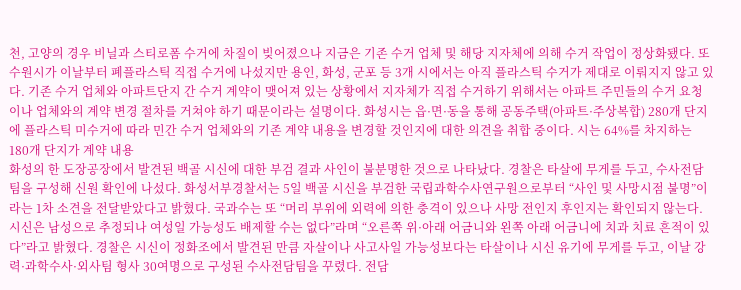천, 고양의 경우 비닐과 스티로폼 수거에 차질이 빚어졌으나 지금은 기존 수거 업체 및 해당 지자체에 의해 수거 작업이 정상화됐다. 또 수원시가 이날부터 폐플라스틱 직접 수거에 나섰지만 용인, 화성, 군포 등 3개 시에서는 아직 플라스틱 수거가 제대로 이뤄지지 않고 있다. 기존 수거 업체와 아파트단지 간 수거 계약이 맺어져 있는 상황에서 지자체가 직접 수거하기 위해서는 아파트 주민들의 수거 요청이나 업체와의 계약 변경 절차를 거쳐야 하기 때문이라는 설명이다. 화성시는 읍·면·동을 통해 공동주택(아파트·주상복합) 280개 단지에 플라스틱 미수거에 따라 민간 수거 업체와의 기존 계약 내용을 변경할 것인지에 대한 의견을 취합 중이다. 시는 64%를 차지하는 180개 단지가 계약 내용
화성의 한 도장공장에서 발견된 백골 시신에 대한 부검 결과 사인이 불분명한 것으로 나타났다. 경찰은 타살에 무게를 두고, 수사전담팀을 구성해 신원 확인에 나섰다. 화성서부경찰서는 5일 백골 시신을 부검한 국립과학수사연구원으로부터 “사인 및 사망시점 불명”이라는 1차 소견을 전달받았다고 밝혔다. 국과수는 또 “머리 부위에 외력에 의한 충격이 있으나 사망 전인지 후인지는 확인되지 않는다. 시신은 남성으로 추정되나 여성일 가능성도 배제할 수는 없다”라며 “오른쪽 위·아래 어금니와 왼쪽 아래 어금니에 치과 치료 흔적이 있다”라고 밝혔다. 경찰은 시신이 정화조에서 발견된 만큼 자살이나 사고사일 가능성보다는 타살이나 시신 유기에 무게를 두고, 이날 강력·과학수사·외사팀 형사 30여명으로 구성된 수사전담팀을 꾸렸다. 전담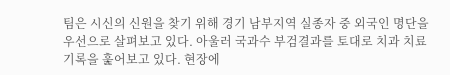팀은 시신의 신원을 찾기 위해 경기 남부지역 실종자 중 외국인 명단을 우선으로 살펴보고 있다. 아울러 국과수 부검결과를 토대로 치과 치료 기록을 훑어보고 있다. 현장에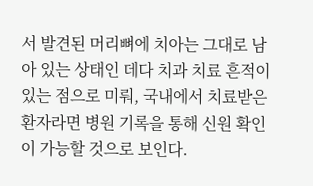서 발견된 머리뼈에 치아는 그대로 남아 있는 상태인 데다 치과 치료 흔적이 있는 점으로 미뤄, 국내에서 치료받은 환자라면 병원 기록을 통해 신원 확인이 가능할 것으로 보인다.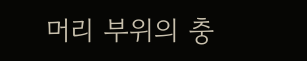머리 부위의 충